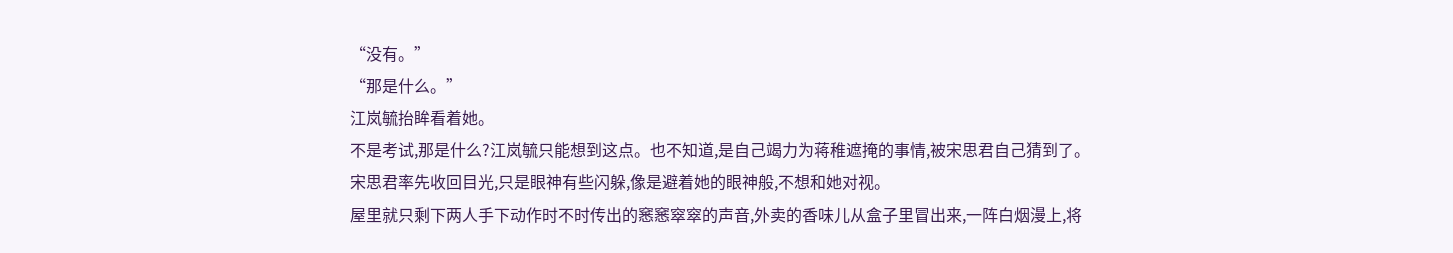“没有。”
“那是什么。”
江岚毓抬眸看着她。
不是考试,那是什么?江岚毓只能想到这点。也不知道,是自己竭力为蒋稚遮掩的事情,被宋思君自己猜到了。
宋思君率先收回目光,只是眼神有些闪躲,像是避着她的眼神般,不想和她对视。
屋里就只剩下两人手下动作时不时传出的窸窸窣窣的声音,外卖的香味儿从盒子里冒出来,一阵白烟漫上,将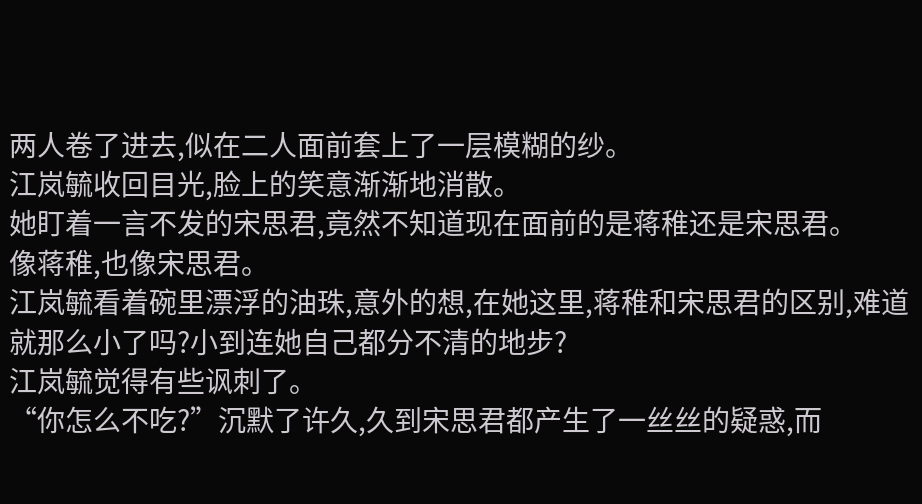两人卷了进去,似在二人面前套上了一层模糊的纱。
江岚毓收回目光,脸上的笑意渐渐地消散。
她盯着一言不发的宋思君,竟然不知道现在面前的是蒋稚还是宋思君。
像蒋稚,也像宋思君。
江岚毓看着碗里漂浮的油珠,意外的想,在她这里,蒋稚和宋思君的区别,难道就那么小了吗?小到连她自己都分不清的地步?
江岚毓觉得有些讽刺了。
“你怎么不吃?”沉默了许久,久到宋思君都产生了一丝丝的疑惑,而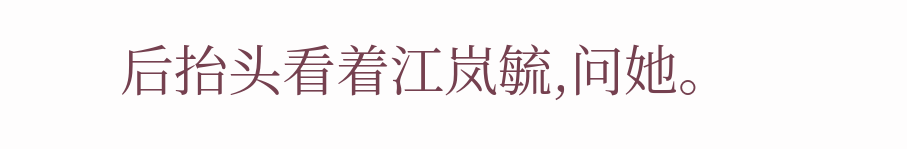后抬头看着江岚毓,问她。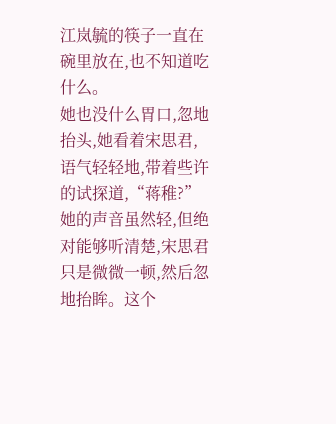江岚毓的筷子一直在碗里放在,也不知道吃什么。
她也没什么胃口,忽地抬头,她看着宋思君,语气轻轻地,带着些许的试探道,“蒋稚?”
她的声音虽然轻,但绝对能够听清楚,宋思君只是微微一顿,然后忽地抬眸。这个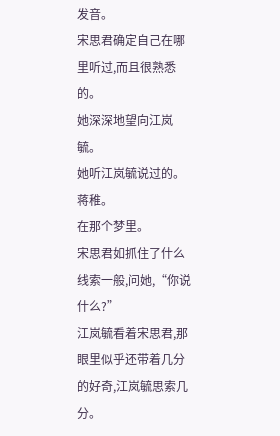发音。
宋思君确定自己在哪里听过,而且很熟悉的。
她深深地望向江岚毓。
她听江岚毓说过的。
蒋稚。
在那个梦里。
宋思君如抓住了什么线索一般,问她,“你说什么?”
江岚毓看着宋思君,那眼里似乎还带着几分的好奇,江岚毓思索几分。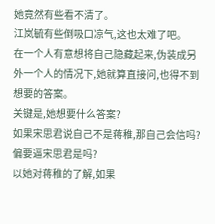她竟然有些看不清了。
江岚毓有些倒吸口凉气,这也太难了吧。
在一个人有意想将自己隐藏起来,伪装成另外一个人的情况下,她就算直接问,也得不到想要的答案。
关键是,她想要什么答案?
如果宋思君说自己不是蒋稚,那自己会信吗?偏要逼宋思君是吗?
以她对蒋稚的了解,如果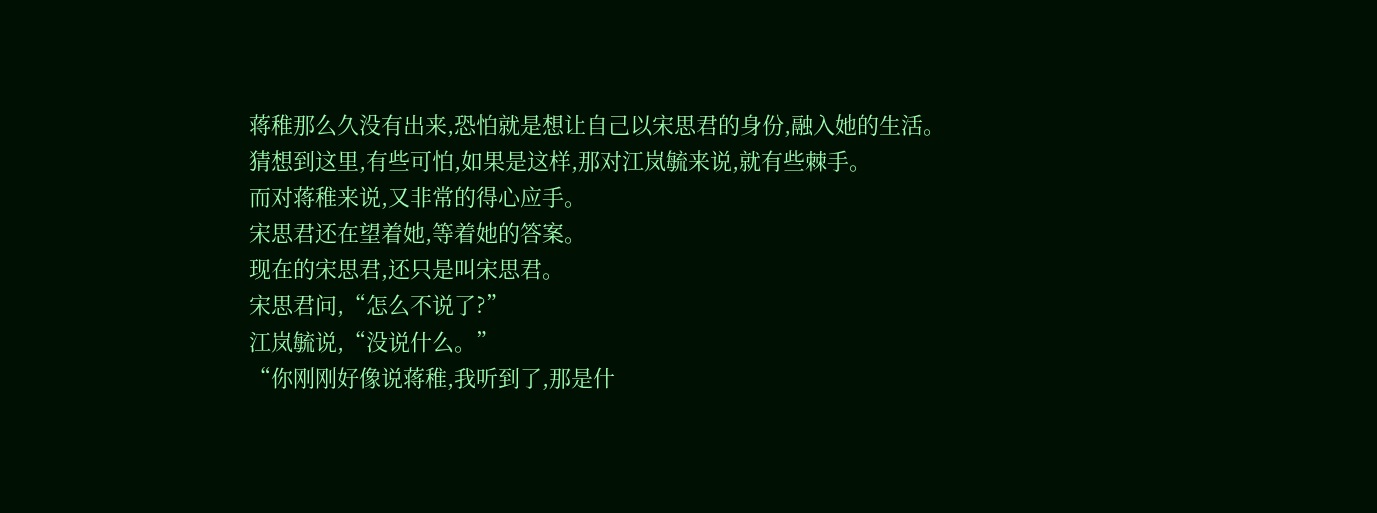蒋稚那么久没有出来,恐怕就是想让自己以宋思君的身份,融入她的生活。
猜想到这里,有些可怕,如果是这样,那对江岚毓来说,就有些棘手。
而对蒋稚来说,又非常的得心应手。
宋思君还在望着她,等着她的答案。
现在的宋思君,还只是叫宋思君。
宋思君问,“怎么不说了?”
江岚毓说,“没说什么。”
“你刚刚好像说蒋稚,我听到了,那是什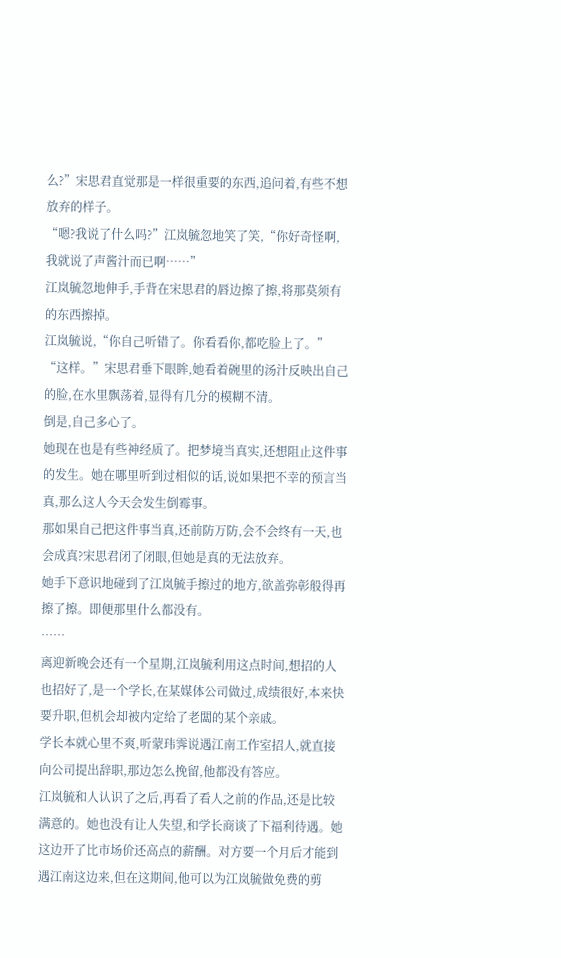么?”宋思君直觉那是一样很重要的东西,追问着,有些不想放弃的样子。
“嗯?我说了什么吗?”江岚毓忽地笑了笑,“你好奇怪啊,我就说了声酱汁而已啊……”
江岚毓忽地伸手,手背在宋思君的唇边擦了擦,将那莫须有的东西擦掉。
江岚毓说,“你自己听错了。你看看你,都吃脸上了。”
“这样。”宋思君垂下眼眸,她看着碗里的汤汁反映出自己的脸,在水里飘荡着,显得有几分的模糊不清。
倒是,自己多心了。
她现在也是有些神经质了。把梦境当真实,还想阻止这件事的发生。她在哪里听到过相似的话,说如果把不幸的预言当真,那么这人今天会发生倒霉事。
那如果自己把这件事当真,还前防万防,会不会终有一天,也会成真?宋思君闭了闭眼,但她是真的无法放弃。
她手下意识地碰到了江岚毓手擦过的地方,欲盖弥彰般得再擦了擦。即便那里什么都没有。
……
离迎新晚会还有一个星期,江岚毓利用这点时间,想招的人也招好了,是一个学长,在某媒体公司做过,成绩很好,本来快要升职,但机会却被内定给了老闆的某个亲戚。
学长本就心里不爽,听蒙玮霁说遇江南工作室招人,就直接向公司提出辞职,那边怎么挽留,他都没有答应。
江岚毓和人认识了之后,再看了看人之前的作品,还是比较满意的。她也没有让人失望,和学长商谈了下福利待遇。她这边开了比市场价还高点的薪酬。对方要一个月后才能到遇江南这边来,但在这期间,他可以为江岚毓做免费的剪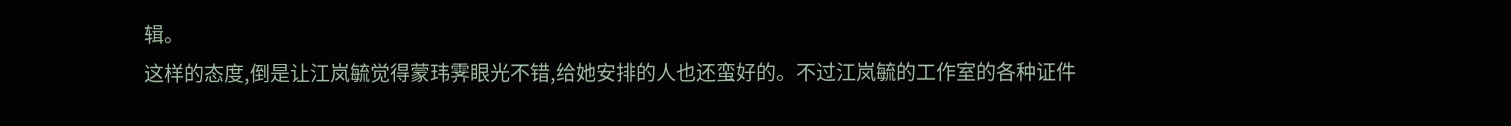辑。
这样的态度,倒是让江岚毓觉得蒙玮霁眼光不错,给她安排的人也还蛮好的。不过江岚毓的工作室的各种证件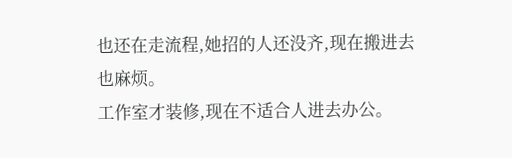也还在走流程,她招的人还没齐,现在搬进去也麻烦。
工作室才装修,现在不适合人进去办公。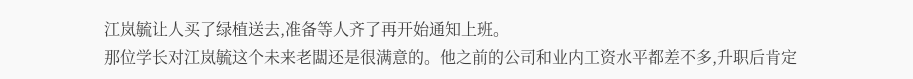江岚毓让人买了绿植送去,准备等人齐了再开始通知上班。
那位学长对江岚毓这个未来老闆还是很满意的。他之前的公司和业内工资水平都差不多,升职后肯定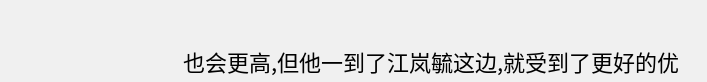也会更高,但他一到了江岚毓这边,就受到了更好的优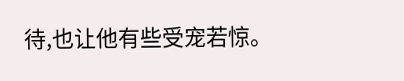待,也让他有些受宠若惊。